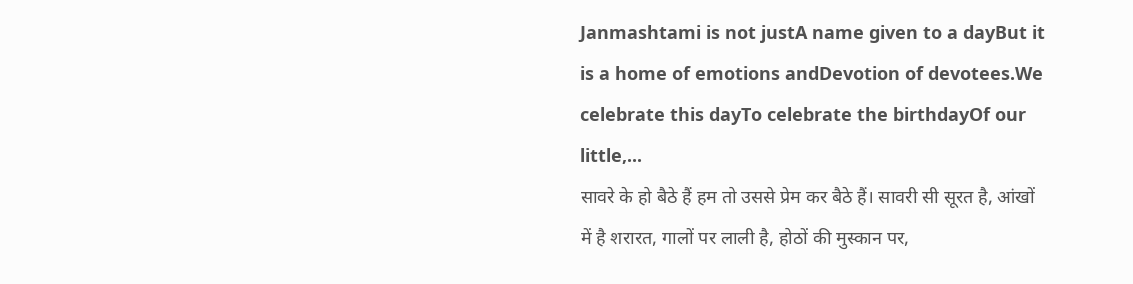Janmashtami is not justA name given to a dayBut it is a home of emotions andDevotion of devotees.We celebrate this dayTo celebrate the birthdayOf our little,...
सावरे के हो बैठे हैं हम तो उससे प्रेम कर बैठे हैं। सावरी सी सूरत है, आंखों में है शरारत, गालों पर लाली है, होठों की मुस्कान पर,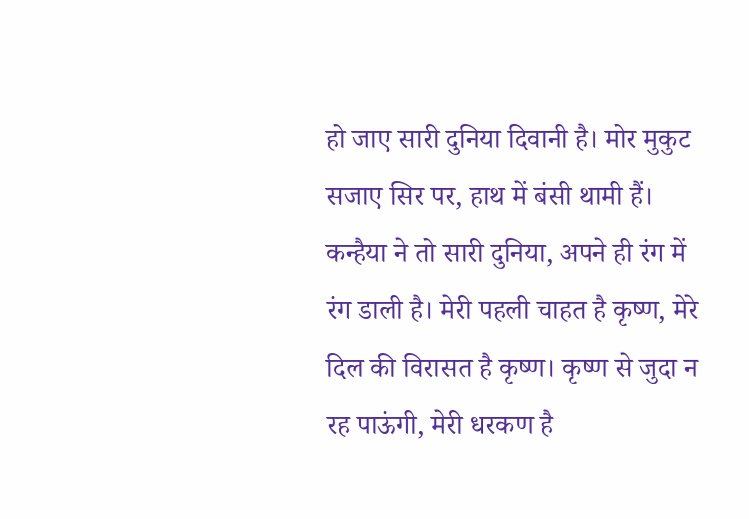हो जाए सारी दुनिया दिवानी है। मोर मुकुट सजाए सिर पर, हाथ में बंसी थामी हैं। कन्हैया ने तो सारी दुनिया, अपने ही रंग में रंग डाली है। मेरी पहली चाहत है कृष्ण, मेरे दिल की विरासत है कृष्ण। कृष्ण से जुदा न रह पाऊंगी, मेरी धरकण है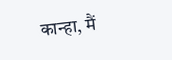कान्हा, मैं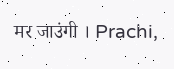मर जाउंगी । Prachi,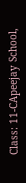Class: 11-CApeejay School,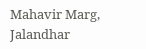Mahavir Marg, Jalandhar